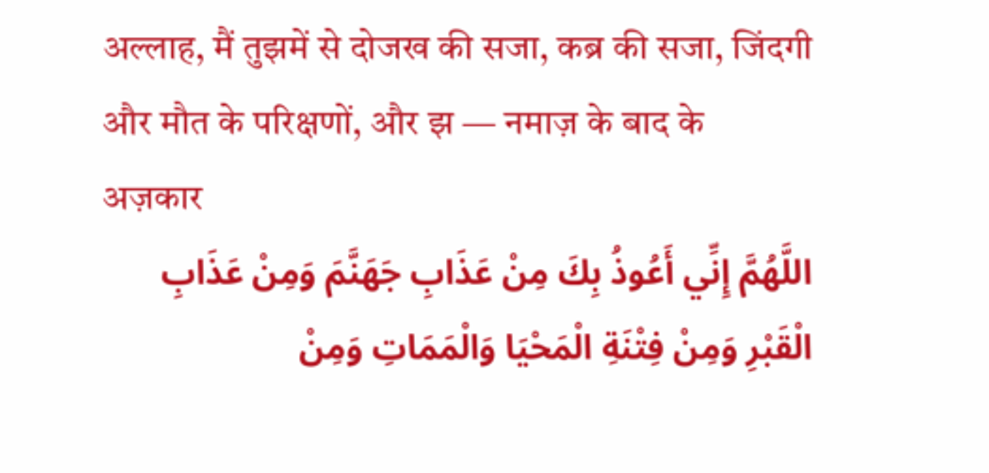अल्लाह, मैं तुझमें से दोजख की सजा, कब्र की सजा, जिंदगी और मौत के परिक्षणों, और झ — नमाज़ के बाद के अज़कार
اللَّهُمَّ إِنِّي أَعُوذُ بِكَ مِنْ عَذَابِ جَهَنَّمَ وَمِنْ عَذَابِ الْقَبْرِ وَمِنْ فِتْنَةِ الْمَحْيَا وَالْمَمَاتِ وَمِنْ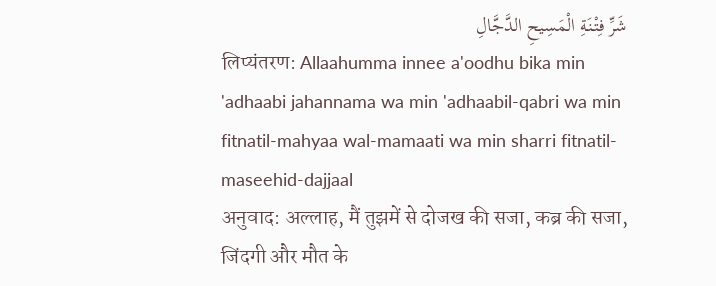شَرِّ فِتْنَةِ الْمَسِيحِ الدَّجَّالِ
लिप्यंतरण: Allaahumma innee a'oodhu bika min 'adhaabi jahannama wa min 'adhaabil-qabri wa min fitnatil-mahyaa wal-mamaati wa min sharri fitnatil-maseehid-dajjaal
अनुवाद: अल्लाह, मैं तुझमें से दोजख की सजा, कब्र की सजा, जिंदगी और मौत के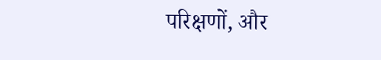परिक्षणों, और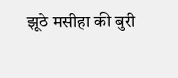झूठे मसीहा की बुरी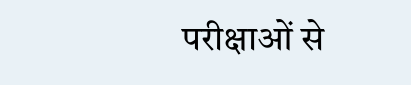परीक्षाओं से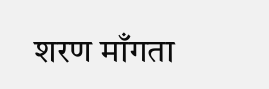शरण माँगता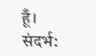हूँ।
संदर्भ: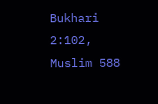Bukhari 2:102, Muslim 588